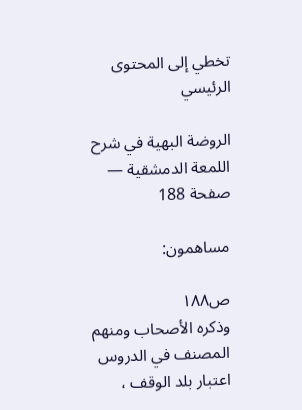تخطي إلى المحتوى الرئيسي

الروضة البهية في شرح اللمعة الدمشقية — صفحة 188

مساهمون:

ص١٨٨
وذكره الأصحاب ومنهم المصنف في الدروس اعتبار بلد الوقف ،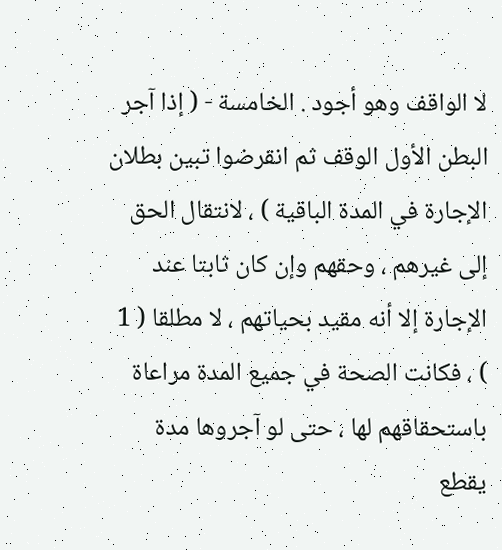لا الواقف وهو أجود . الخامسة - ( إذا آجر البطن الأول الوقف ثم انقرضوا تبين بطلان الإجارة في المدة الباقية ) ، لانتقال الحق إلى غيرهم ، وحقهم وإن كان ثابتا عند الإجارة إلا أنه مقيد بحياتهم ، لا مطلقا ( 1 ) ، فكانت الصحة في جميع المدة مراعاة باستحقاقهم لها ، حتى لو آجروها مدة يقطع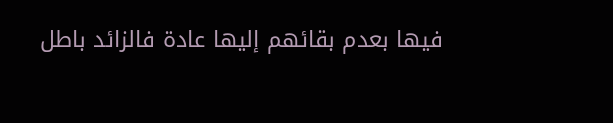فيها بعدم بقائهم إليها عادة فالزائد باطل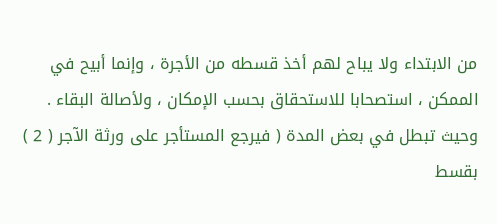من الابتداء ولا يباح لهم أخذ قسطه من الأجرة ، وإنما أبيح في الممكن ، استصحابا للاستحقاق بحسب الإمكان ، ولأصالة البقاء . وحيث تبطل في بعض المدة ( فيرجع المستأجر على ورثة الآجر ( 2 ) بقسط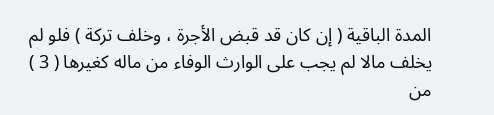المدة الباقية ( إن كان قد قبض الأجرة ، وخلف تركة ) فلو لم يخلف مالا لم يجب على الوارث الوفاء من ماله كغيرها ( 3 ) من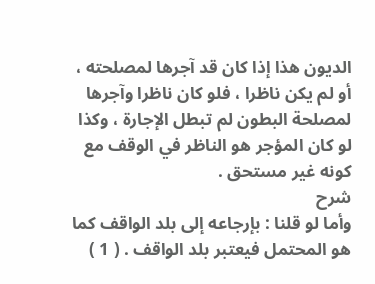الديون هذا إذا كان قد آجرها لمصلحته ، أو لم يكن ناظرا ، فلو كان ناظرا وآجرها لمصلحة البطون لم تبطل الإجارة ، وكذا لو كان المؤجر هو الناظر في الوقف مع كونه غير مستحق .
شرح
وأما لو قلنا : بإرجاعه إلى بلد الواقف كما هو المحتمل فيعتبر بلد الواقف . ( 1 )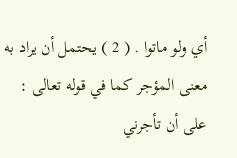أي ولو ماتوا . ( 2 ) يحتمل أن يراد به معنى المؤجر كما في قوله تعالى : على أن تأجرني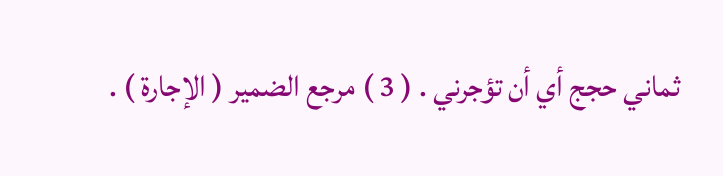ثماني حجج أي أن تؤجرني . ( 3 ) مرجع الضمير ( الإجارة ) .